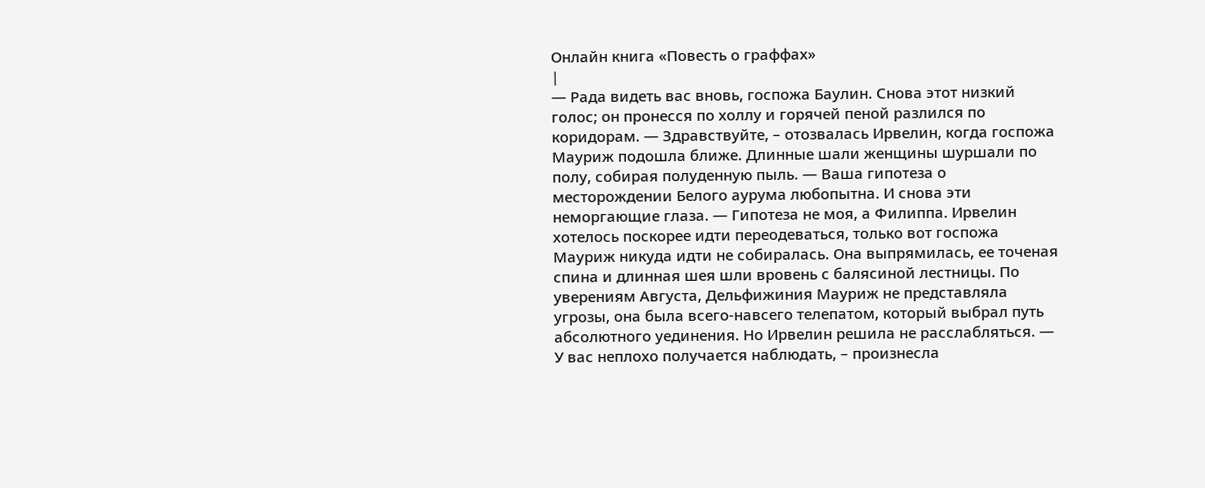Онлайн книга «Повесть о граффах»
|
— Рада видеть вас вновь, госпожа Баулин. Снова этот низкий голос; он пронесся по холлу и горячей пеной разлился по коридорам. — Здравствуйте, – отозвалась Ирвелин, когда госпожа Мауриж подошла ближе. Длинные шали женщины шуршали по полу, собирая полуденную пыль. — Ваша гипотеза о месторождении Белого аурума любопытна. И снова эти неморгающие глаза. — Гипотеза не моя, а Филиппа. Ирвелин хотелось поскорее идти переодеваться, только вот госпожа Мауриж никуда идти не собиралась. Она выпрямилась, ее точеная спина и длинная шея шли вровень с балясиной лестницы. По уверениям Августа, Дельфижиния Мауриж не представляла угрозы, она была всего-навсего телепатом, который выбрал путь абсолютного уединения. Но Ирвелин решила не расслабляться. — У вас неплохо получается наблюдать, – произнесла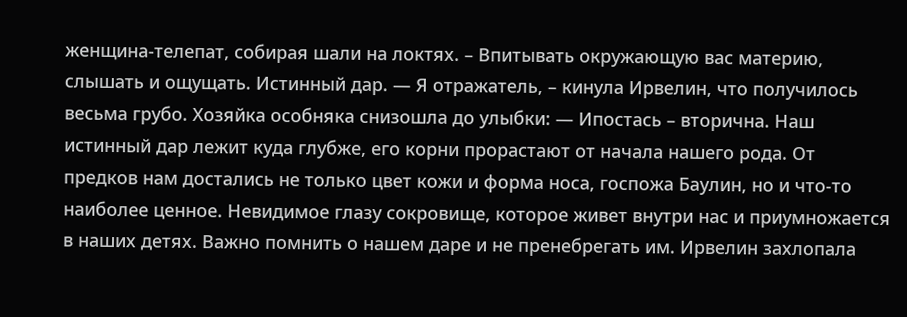женщина-телепат, собирая шали на локтях. – Впитывать окружающую вас материю, слышать и ощущать. Истинный дар. — Я отражатель, – кинула Ирвелин, что получилось весьма грубо. Хозяйка особняка снизошла до улыбки: — Ипостась – вторична. Наш истинный дар лежит куда глубже, его корни прорастают от начала нашего рода. От предков нам достались не только цвет кожи и форма носа, госпожа Баулин, но и что-то наиболее ценное. Невидимое глазу сокровище, которое живет внутри нас и приумножается в наших детях. Важно помнить о нашем даре и не пренебрегать им. Ирвелин захлопала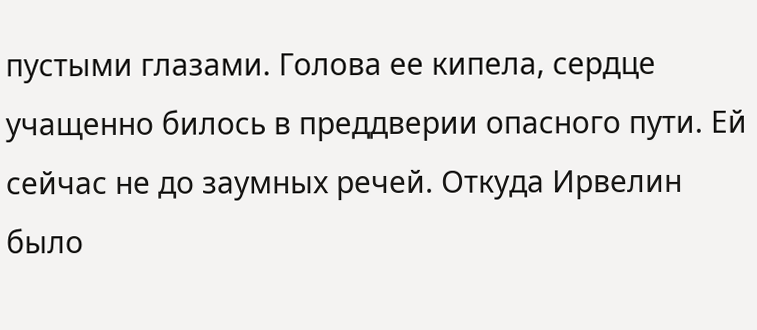пустыми глазами. Голова ее кипела, сердце учащенно билось в преддверии опасного пути. Ей сейчас не до заумных речей. Откуда Ирвелин было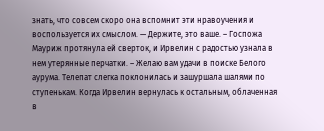знать, что совсем скоро она вспомнит эти нравоучения и воспользуется их смыслом. — Держите, это ваше. – Госпожа Мауриж протянула ей сверток, и Ирвелин с радостью узнала в нем утерянные перчатки. – Желаю вам удачи в поиске Белого аурума. Телепат слегка поклонилась и зашуршала шалями по ступенькам. Когда Ирвелин вернулась к остальным, облаченная в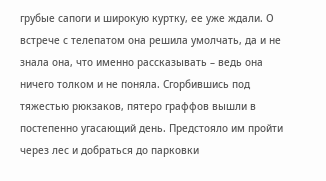грубые сапоги и широкую куртку, ее уже ждали. О встрече с телепатом она решила умолчать, да и не знала она, что именно рассказывать – ведь она ничего толком и не поняла. Сгорбившись под тяжестью рюкзаков, пятеро граффов вышли в постепенно угасающий день. Предстояло им пройти через лес и добраться до парковки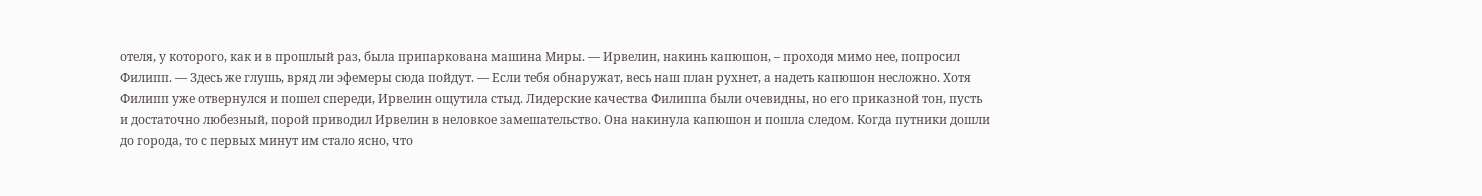отеля, у которого, как и в прошлый раз, была припаркована машина Миры. — Ирвелин, накинь капюшон, – проходя мимо нее, попросил Филипп. — Здесь же глушь, вряд ли эфемеры сюда пойдут. — Если тебя обнаружат, весь наш план рухнет, а надеть капюшон несложно. Хотя Филипп уже отвернулся и пошел спереди, Ирвелин ощутила стыд. Лидерские качества Филиппа были очевидны, но его приказной тон, пусть и достаточно любезный, порой приводил Ирвелин в неловкое замешательство. Она накинула капюшон и пошла следом. Когда путники дошли до города, то с первых минут им стало ясно, что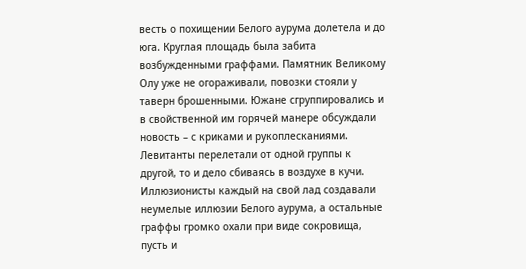весть о похищении Белого аурума долетела и до юга. Круглая площадь была забита возбужденными граффами. Памятник Великому Олу уже не огораживали, повозки стояли у таверн брошенными. Южане сгруппировались и в свойственной им горячей манере обсуждали новость – с криками и рукоплесканиями. Левитанты перелетали от одной группы к другой, то и дело сбиваясь в воздухе в кучи. Иллюзионисты каждый на свой лад создавали неумелые иллюзии Белого аурума, а остальные граффы громко охали при виде сокровища, пусть и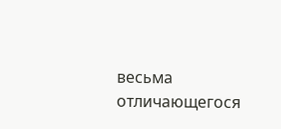весьма отличающегося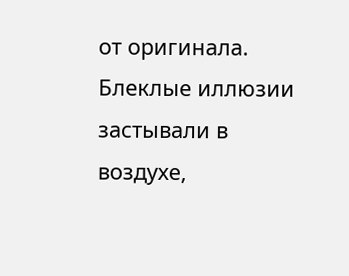от оригинала. Блеклые иллюзии застывали в воздухе,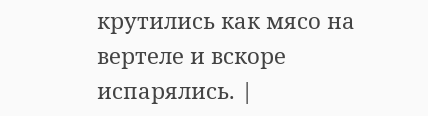крутились как мясо на вертеле и вскоре испарялись. |